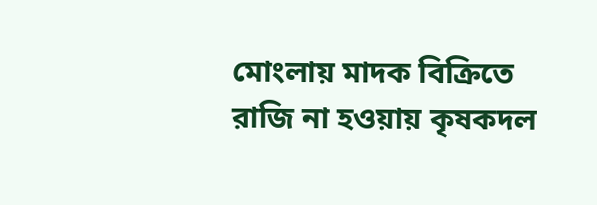মোংলায় মাদক বিক্রিতে রাজি না হওয়ায় কৃষকদল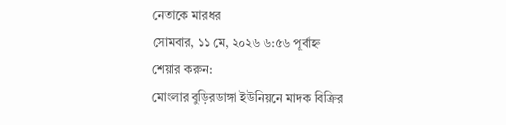নেতাকে মারধর
সোমবার, ১১ মে, ২০২৬ ৬:৫৬ পূর্বাহ্ন
শেয়ার করুন:
মোংলার বুড়িরডাঙ্গা ইউনিয়নে মাদক বিক্রির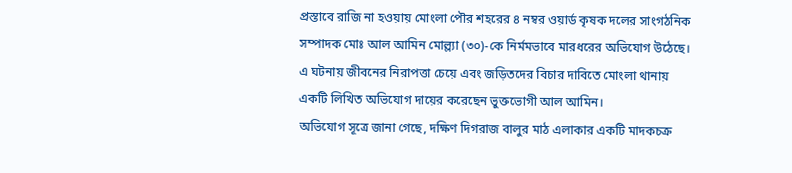প্রস্তাবে রাজি না হওয়ায় মোংলা পৌর শহরের ৪ নম্বর ওয়ার্ড কৃষক দলের সাংগঠনিক সম্পাদক মোঃ আল আমিন মোল্ল্যা (৩০)-কে নির্মমভাবে মারধরের অভিযোগ উঠেছে।
এ ঘটনায় জীবনের নিরাপত্তা চেয়ে এবং জড়িতদের বিচার দাবিতে মোংলা থানায় একটি লিখিত অভিযোগ দায়ের করেছেন ভুক্তভোগী আল আমিন।
অভিযোগ সূত্রে জানা গেছে, দক্ষিণ দিগরাজ বালুর মাঠ এলাকার একটি মাদকচক্র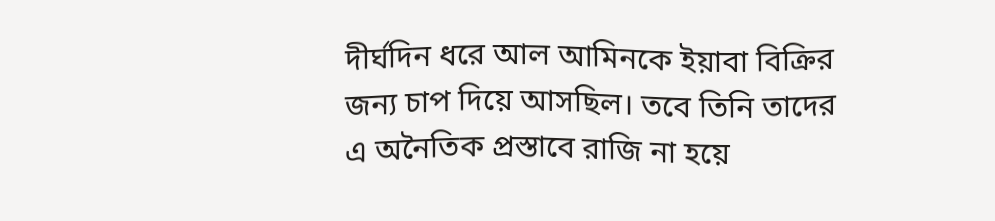দীর্ঘদিন ধরে আল আমিনকে ইয়াবা বিক্রির জন্য চাপ দিয়ে আসছিল। তবে তিনি তাদের এ অনৈতিক প্রস্তাবে রাজি না হয়ে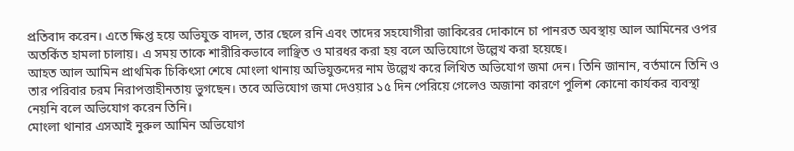প্রতিবাদ করেন। এতে ক্ষিপ্ত হয়ে অভিযুক্ত বাদল, তার ছেলে রনি এবং তাদের সহযোগীরা জাকিরের দোকানে চা পানরত অবস্থায় আল আমিনের ওপর অতর্কিত হামলা চালায়। এ সময় তাকে শারীরিকভাবে লাঞ্ছিত ও মারধর করা হয় বলে অভিযোগে উল্লেখ করা হয়েছে।
আহত আল আমিন প্রাথমিক চিকিৎসা শেষে মোংলা থানায় অভিযুক্তদের নাম উল্লেখ করে লিখিত অভিযোগ জমা দেন। তিনি জানান, বর্তমানে তিনি ও তার পরিবার চরম নিরাপত্তাহীনতায় ভুগছেন। তবে অভিযোগ জমা দেওয়ার ১৫ দিন পেরিয়ে গেলেও অজানা কারণে পুলিশ কোনো কার্যকর ব্যবস্থা নেয়নি বলে অভিযোগ করেন তিনি।
মোংলা থানার এসআই নুরুল আমিন অভিযোগ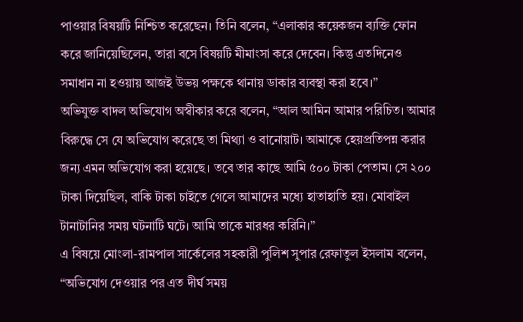পাওয়ার বিষয়টি নিশ্চিত করেছেন। তিনি বলেন, “এলাকার কয়েকজন ব্যক্তি ফোন করে জানিয়েছিলেন, তারা বসে বিষয়টি মীমাংসা করে দেবেন। কিন্তু এতদিনেও সমাধান না হওয়ায় আজই উভয় পক্ষকে থানায় ডাকার ব্যবস্থা করা হবে।”
অভিযুক্ত বাদল অভিযোগ অস্বীকার করে বলেন, “আল আমিন আমার পরিচিত। আমার বিরুদ্ধে সে যে অভিযোগ করেছে তা মিথ্যা ও বানোয়াট। আমাকে হেয়প্রতিপন্ন করার জন্য এমন অভিযোগ করা হয়েছে। তবে তার কাছে আমি ৫০০ টাকা পেতাম। সে ২০০ টাকা দিয়েছিল, বাকি টাকা চাইতে গেলে আমাদের মধ্যে হাতাহাতি হয়। মোবাইল টানাটানির সময় ঘটনাটি ঘটে। আমি তাকে মারধর করিনি।”
এ বিষয়ে মোংলা-রামপাল সার্কেলের সহকারী পুলিশ সুপার রেফাতুল ইসলাম বলেন, “অভিযোগ দেওয়ার পর এত দীর্ঘ সময়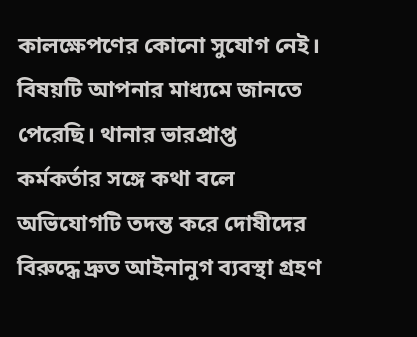কালক্ষেপণের কোনো সুযোগ নেই। বিষয়টি আপনার মাধ্যমে জানতে পেরেছি। থানার ভারপ্রাপ্ত কর্মকর্তার সঙ্গে কথা বলে অভিযোগটি তদন্ত করে দোষীদের বিরুদ্ধে দ্রুত আইনানুগ ব্যবস্থা গ্রহণ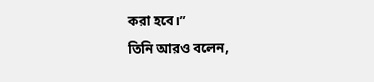করা হবে।”
তিনি আরও বলেন,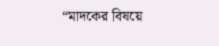“মাদকের বিষয়ে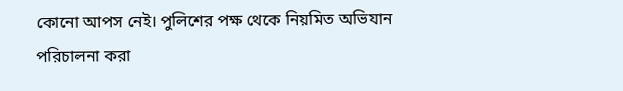কোনো আপস নেই। পুলিশের পক্ষ থেকে নিয়মিত অভিযান পরিচালনা করা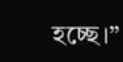হচ্ছে।”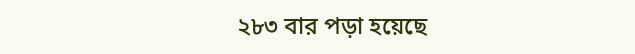২৮৩ বার পড়া হয়েছে